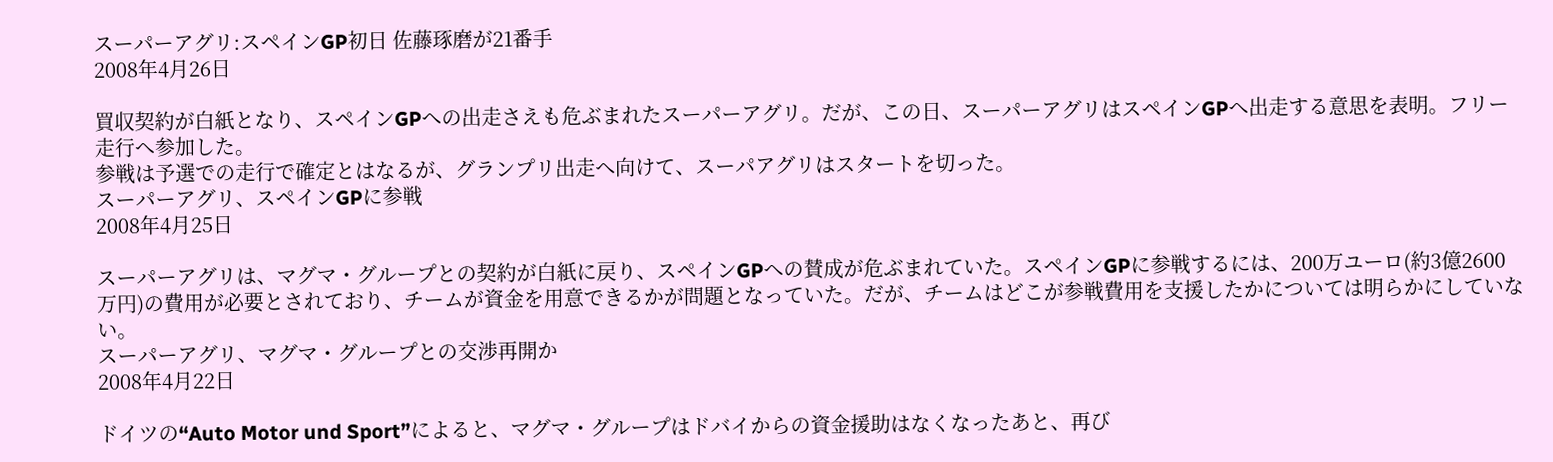スーパーアグリ:スペインGP初日 佐藤琢磨が21番手
2008年4月26日

買収契約が白紙となり、スペインGPへの出走さえも危ぶまれたスーパーアグリ。だが、この日、スーパーアグリはスペインGPへ出走する意思を表明。フリー走行へ参加した。
参戦は予選での走行で確定とはなるが、グランプリ出走へ向けて、スーパアグリはスタートを切った。
スーパーアグリ、スペインGPに参戦
2008年4月25日

スーパーアグリは、マグマ・グループとの契約が白紙に戻り、スペインGPへの賛成が危ぶまれていた。スペインGPに参戦するには、200万ユーロ(約3億2600万円)の費用が必要とされており、チームが資金を用意できるかが問題となっていた。だが、チームはどこが参戦費用を支援したかについては明らかにしていない。
スーパーアグリ、マグマ・グループとの交渉再開か
2008年4月22日

ドイツの“Auto Motor und Sport”によると、マグマ・グループはドバイからの資金援助はなくなったあと、再び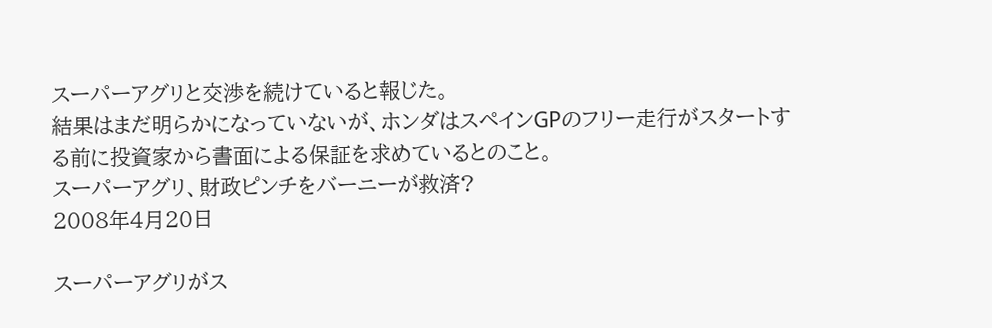スーパーアグリと交渉を続けていると報じた。
結果はまだ明らかになっていないが、ホンダはスペインGPのフリー走行がスタートする前に投資家から書面による保証を求めているとのこと。
スーパーアグリ、財政ピンチをバーニーが救済?
2008年4月20日

スーパーアグリがス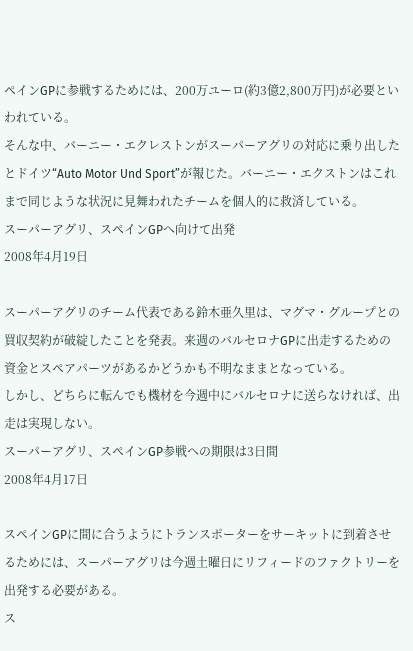ペインGPに参戦するためには、200万ユーロ(約3億2,800万円)が必要といわれている。
そんな中、バーニー・エクレストンがスーパーアグリの対応に乗り出したとドイツ“Auto Motor Und Sport”が報じた。バーニー・エクストンはこれまで同じような状況に見舞われたチームを個人的に救済している。
スーパーアグリ、スペインGPへ向けて出発
2008年4月19日

スーパーアグリのチーム代表である鈴木亜久里は、マグマ・グループとの買収契約が破綻したことを発表。来週のバルセロナGPに出走するための資金とスペアパーツがあるかどうかも不明なままとなっている。
しかし、どちらに転んでも機材を今週中にバルセロナに送らなければ、出走は実現しない。
スーパーアグリ、スペインGP参戦への期限は3日間
2008年4月17日

スペインGPに間に合うようにトランスポーターをサーキットに到着させるためには、スーパーアグリは今週土曜日にリフィードのファクトリーを出発する必要がある。
ス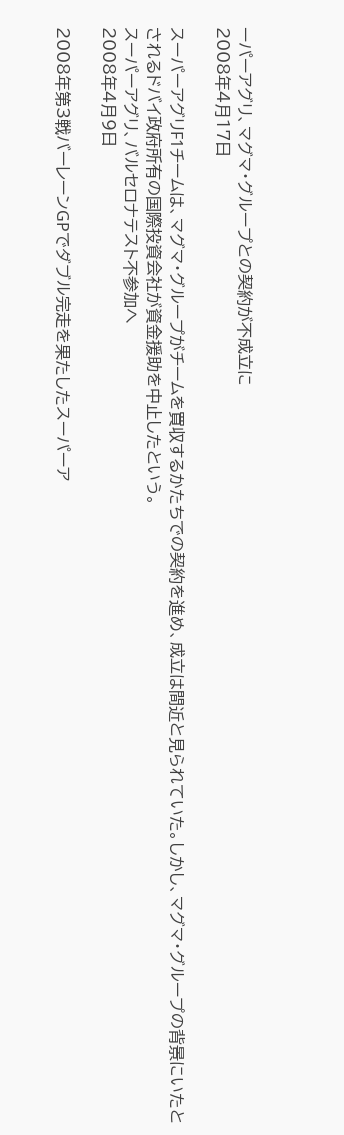ーパーアグリ、マグマ・グループとの契約が不成立に
2008年4月17日

スーパーアグリF1チームは、マグマ・グループがチームを買収するかたちでの契約を進め、成立は間近と見られていた。しかし、マグマ・グループの背景にいたとされるドバイ政府所有の国際投資会社が資金援助を中止したという。
スーパーアグリ、バルセロナテスト不参加へ
2008年4月9日

2008年第3戦バーレーンGPでダブル完走を果たしたスーパーア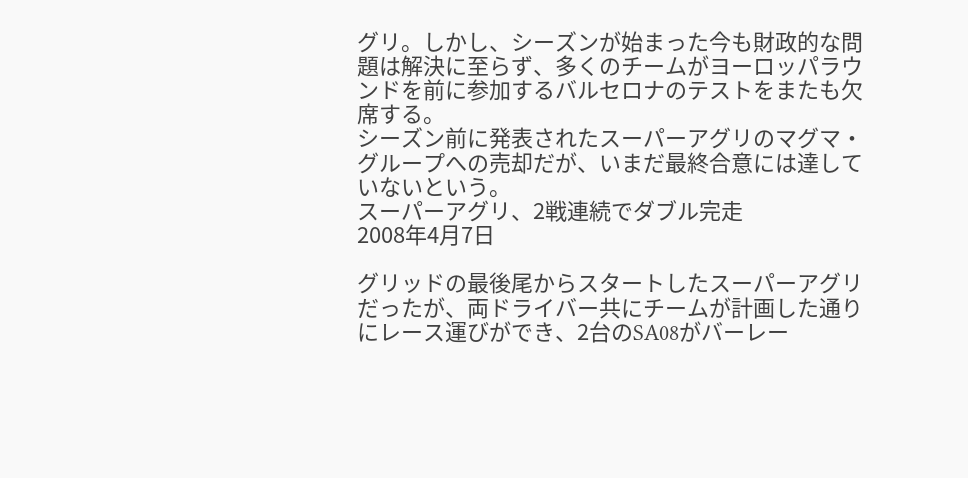グリ。しかし、シーズンが始まった今も財政的な問題は解決に至らず、多くのチームがヨーロッパラウンドを前に参加するバルセロナのテストをまたも欠席する。
シーズン前に発表されたスーパーアグリのマグマ・グループへの売却だが、いまだ最終合意には達していないという。
スーパーアグリ、2戦連続でダブル完走
2008年4月7日

グリッドの最後尾からスタートしたスーパーアグリだったが、両ドライバー共にチームが計画した通りにレース運びができ、2台のSA08がバーレー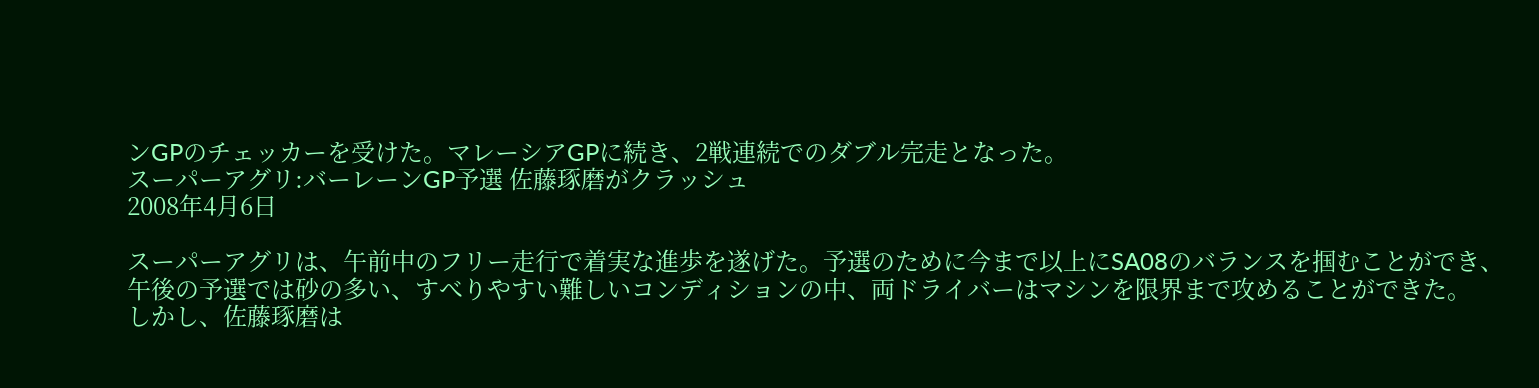ンGPのチェッカーを受けた。マレーシアGPに続き、2戦連続でのダブル完走となった。
スーパーアグリ:バーレーンGP予選 佐藤琢磨がクラッシュ
2008年4月6日

スーパーアグリは、午前中のフリー走行で着実な進歩を遂げた。予選のために今まで以上にSA08のバランスを掴むことができ、午後の予選では砂の多い、すべりやすい難しいコンディションの中、両ドライバーはマシンを限界まで攻めることができた。
しかし、佐藤琢磨は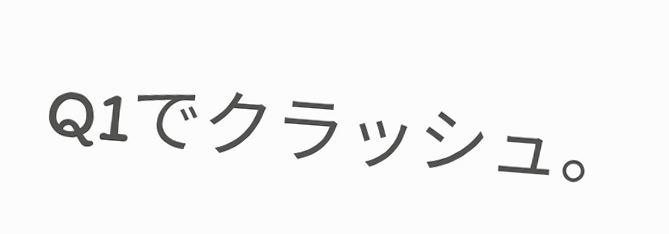Q1でクラッシュ。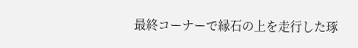最終コーナーで縁石の上を走行した琢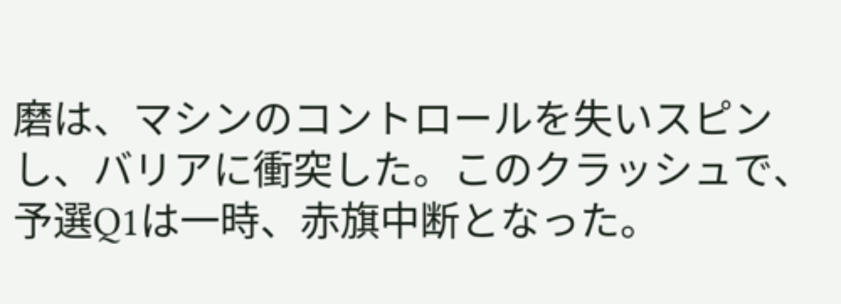磨は、マシンのコントロールを失いスピンし、バリアに衝突した。このクラッシュで、予選Q1は一時、赤旗中断となった。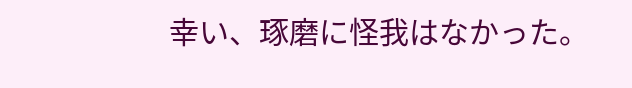幸い、琢磨に怪我はなかった。